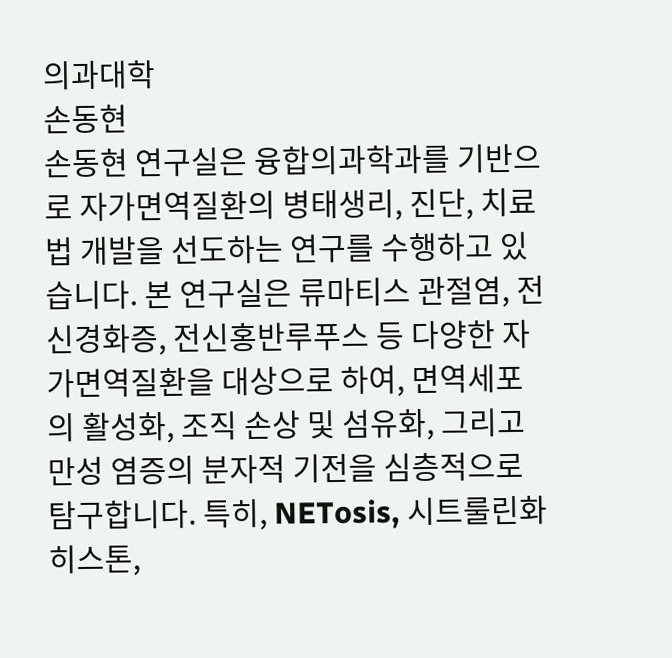의과대학
손동현
손동현 연구실은 융합의과학과를 기반으로 자가면역질환의 병태생리, 진단, 치료법 개발을 선도하는 연구를 수행하고 있습니다. 본 연구실은 류마티스 관절염, 전신경화증, 전신홍반루푸스 등 다양한 자가면역질환을 대상으로 하여, 면역세포의 활성화, 조직 손상 및 섬유화, 그리고 만성 염증의 분자적 기전을 심층적으로 탐구합니다. 특히, NETosis, 시트룰린화 히스톤,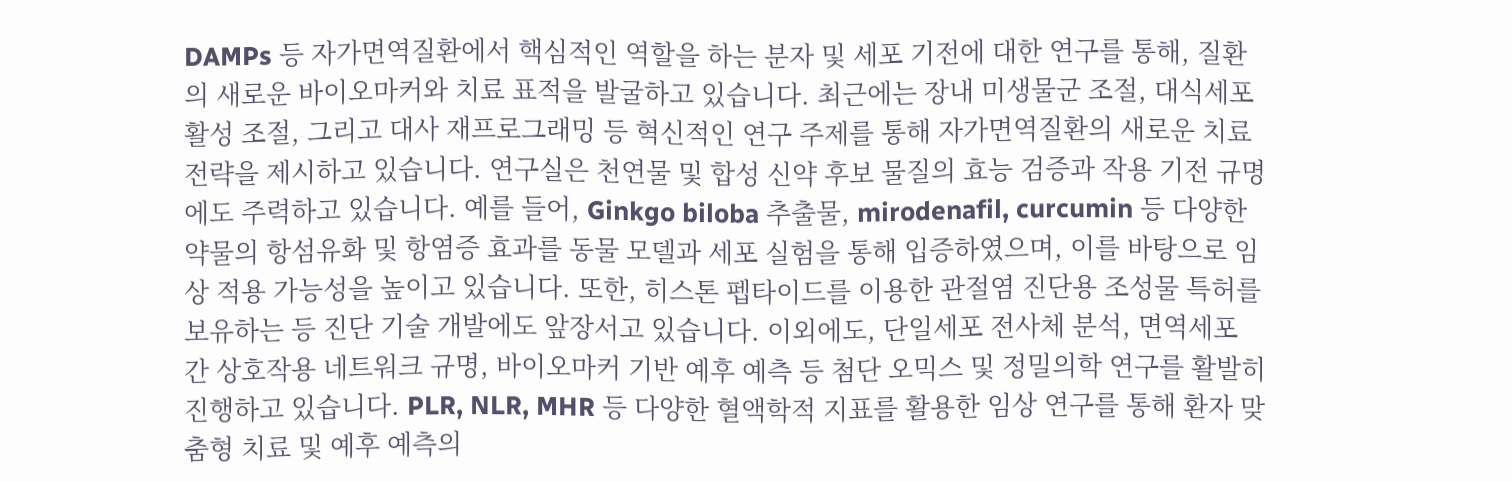DAMPs 등 자가면역질환에서 핵심적인 역할을 하는 분자 및 세포 기전에 대한 연구를 통해, 질환의 새로운 바이오마커와 치료 표적을 발굴하고 있습니다. 최근에는 장내 미생물군 조절, 대식세포 활성 조절, 그리고 대사 재프로그래밍 등 혁신적인 연구 주제를 통해 자가면역질환의 새로운 치료 전략을 제시하고 있습니다. 연구실은 천연물 및 합성 신약 후보 물질의 효능 검증과 작용 기전 규명에도 주력하고 있습니다. 예를 들어, Ginkgo biloba 추출물, mirodenafil, curcumin 등 다양한 약물의 항섬유화 및 항염증 효과를 동물 모델과 세포 실험을 통해 입증하였으며, 이를 바탕으로 임상 적용 가능성을 높이고 있습니다. 또한, 히스톤 펩타이드를 이용한 관절염 진단용 조성물 특허를 보유하는 등 진단 기술 개발에도 앞장서고 있습니다. 이외에도, 단일세포 전사체 분석, 면역세포 간 상호작용 네트워크 규명, 바이오마커 기반 예후 예측 등 첨단 오믹스 및 정밀의학 연구를 활발히 진행하고 있습니다. PLR, NLR, MHR 등 다양한 혈액학적 지표를 활용한 임상 연구를 통해 환자 맞춤형 치료 및 예후 예측의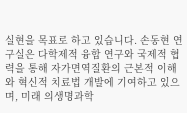실현을 목표로 하고 있습니다. 손동현 연구실은 다학제적 융합 연구와 국제적 협력을 통해 자가면역질환의 근본적 이해와 혁신적 치료법 개발에 기여하고 있으며, 미래 의생명과학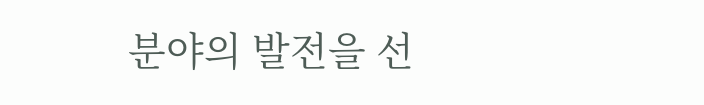분야의 발전을 선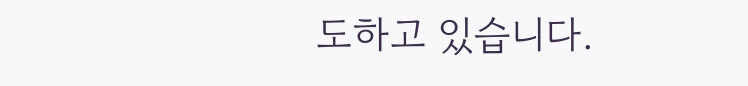도하고 있습니다.